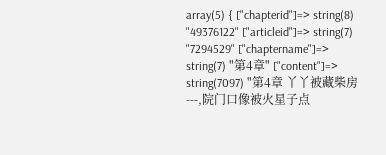array(5) { ["chapterid"]=> string(8) "49376122" ["articleid"]=> string(7) "7294529" ["chaptername"]=> string(7) "第4章" ["content"]=> string(7097) "第4章 丫丫被藏柴房---,院门口像被火星子点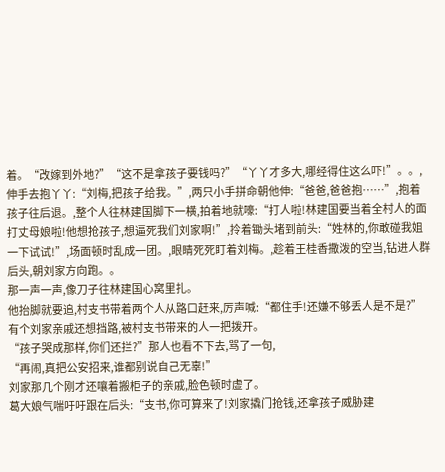着。“改嫁到外地?”“这不是拿孩子要钱吗?”“丫丫才多大,哪经得住这么吓!”。。,伸手去抱丫丫:“刘梅,把孩子给我。”,两只小手拼命朝他伸:“爸爸,爸爸抱……”,抱着孩子往后退。,整个人往林建国脚下一横,拍着地就嚎:“打人啦!林建国要当着全村人的面打丈母娘啦!他想抢孩子,想逼死我们刘家啊!”,拎着锄头堵到前头:“姓林的,你敢碰我姐一下试试!”,场面顿时乱成一团。,眼睛死死盯着刘梅。,趁着王桂香撒泼的空当,钻进人群后头,朝刘家方向跑。。
那一声一声,像刀子往林建国心窝里扎。
他抬脚就要追,村支书带着两个人从路口赶来,厉声喊:“都住手!还嫌不够丢人是不是?”
有个刘家亲戚还想挡路,被村支书带来的人一把拨开。
“孩子哭成那样,你们还拦?”那人也看不下去,骂了一句,
“再闹,真把公安招来,谁都别说自己无辜!”
刘家那几个刚才还嚷着搬柜子的亲戚,脸色顿时虚了。
葛大娘气喘吁吁跟在后头:“支书,你可算来了!刘家撬门抢钱,还拿孩子威胁建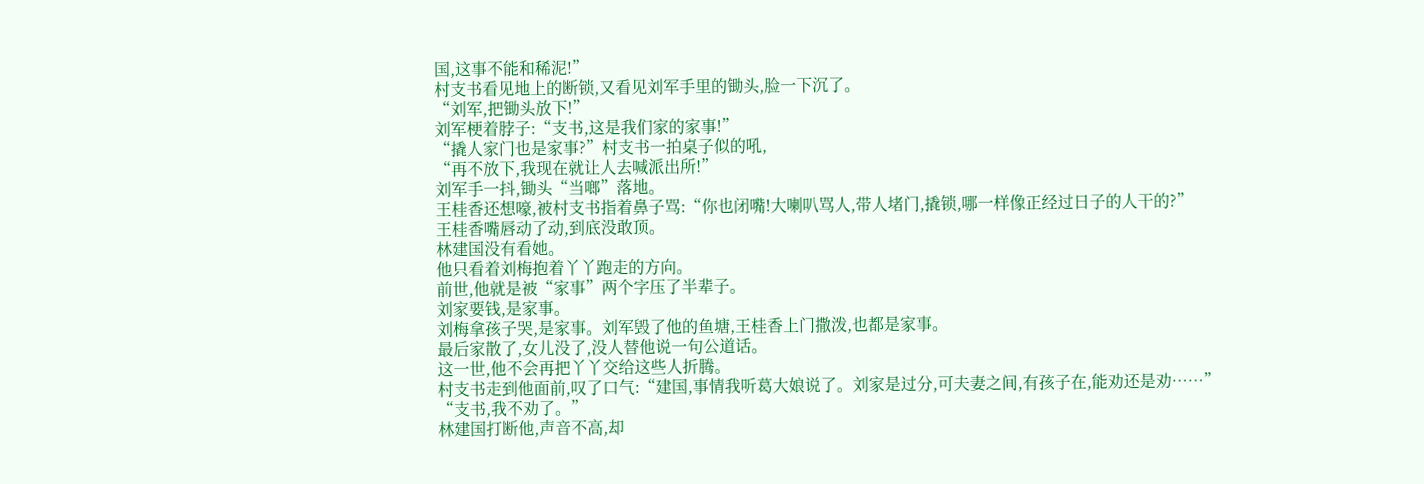国,这事不能和稀泥!”
村支书看见地上的断锁,又看见刘军手里的锄头,脸一下沉了。
“刘军,把锄头放下!”
刘军梗着脖子:“支书,这是我们家的家事!”
“撬人家门也是家事?”村支书一拍桌子似的吼,
“再不放下,我现在就让人去喊派出所!”
刘军手一抖,锄头“当啷”落地。
王桂香还想嚎,被村支书指着鼻子骂:“你也闭嘴!大喇叭骂人,带人堵门,撬锁,哪一样像正经过日子的人干的?”
王桂香嘴唇动了动,到底没敢顶。
林建国没有看她。
他只看着刘梅抱着丫丫跑走的方向。
前世,他就是被“家事”两个字压了半辈子。
刘家要钱,是家事。
刘梅拿孩子哭,是家事。刘军毁了他的鱼塘,王桂香上门撒泼,也都是家事。
最后家散了,女儿没了,没人替他说一句公道话。
这一世,他不会再把丫丫交给这些人折腾。
村支书走到他面前,叹了口气:“建国,事情我听葛大娘说了。刘家是过分,可夫妻之间,有孩子在,能劝还是劝……”
“支书,我不劝了。”
林建国打断他,声音不高,却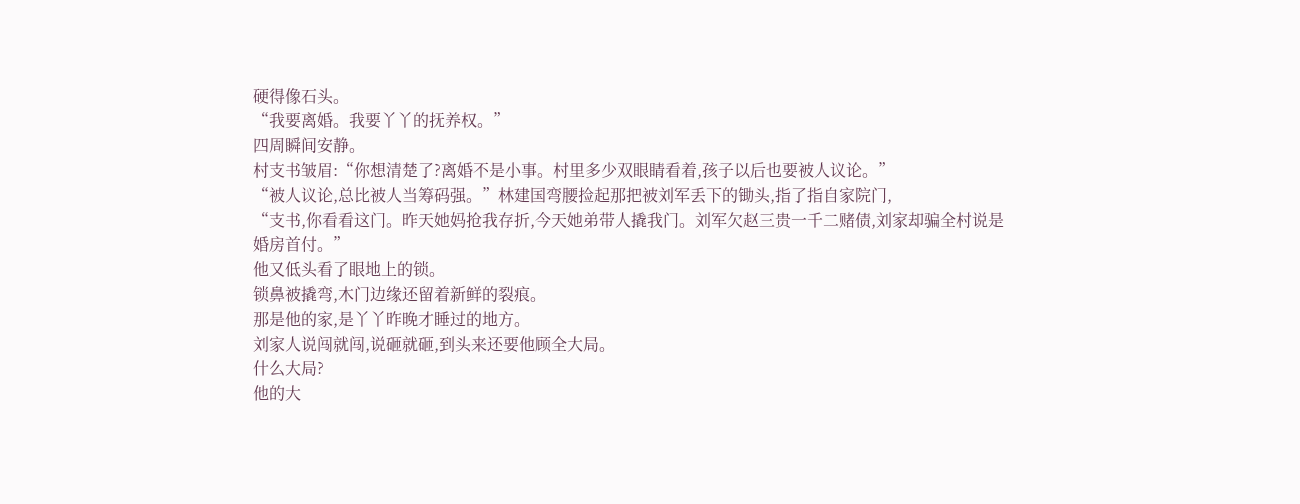硬得像石头。
“我要离婚。我要丫丫的抚养权。”
四周瞬间安静。
村支书皱眉:“你想清楚了?离婚不是小事。村里多少双眼睛看着,孩子以后也要被人议论。”
“被人议论,总比被人当筹码强。”林建国弯腰捡起那把被刘军丢下的锄头,指了指自家院门,
“支书,你看看这门。昨天她妈抢我存折,今天她弟带人撬我门。刘军欠赵三贵一千二赌债,刘家却骗全村说是婚房首付。”
他又低头看了眼地上的锁。
锁鼻被撬弯,木门边缘还留着新鲜的裂痕。
那是他的家,是丫丫昨晚才睡过的地方。
刘家人说闯就闯,说砸就砸,到头来还要他顾全大局。
什么大局?
他的大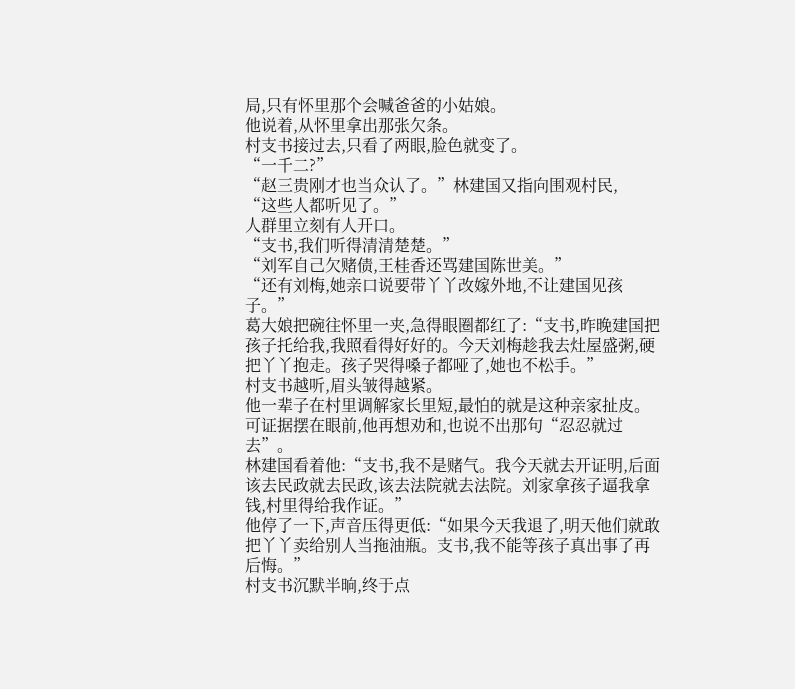局,只有怀里那个会喊爸爸的小姑娘。
他说着,从怀里拿出那张欠条。
村支书接过去,只看了两眼,脸色就变了。
“一千二?”
“赵三贵刚才也当众认了。”林建国又指向围观村民,
“这些人都听见了。”
人群里立刻有人开口。
“支书,我们听得清清楚楚。”
“刘军自己欠赌债,王桂香还骂建国陈世美。”
“还有刘梅,她亲口说要带丫丫改嫁外地,不让建国见孩子。”
葛大娘把碗往怀里一夹,急得眼圈都红了:“支书,昨晚建国把孩子托给我,我照看得好好的。今天刘梅趁我去灶屋盛粥,硬把丫丫抱走。孩子哭得嗓子都哑了,她也不松手。”
村支书越听,眉头皱得越紧。
他一辈子在村里调解家长里短,最怕的就是这种亲家扯皮。
可证据摆在眼前,他再想劝和,也说不出那句“忍忍就过去”。
林建国看着他:“支书,我不是赌气。我今天就去开证明,后面该去民政就去民政,该去法院就去法院。刘家拿孩子逼我拿钱,村里得给我作证。”
他停了一下,声音压得更低:“如果今天我退了,明天他们就敢把丫丫卖给别人当拖油瓶。支书,我不能等孩子真出事了再后悔。”
村支书沉默半晌,终于点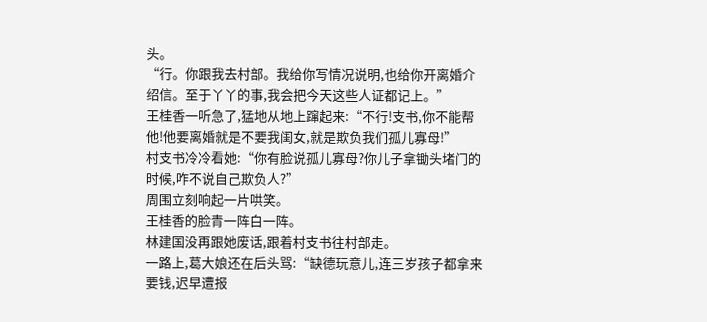头。
“行。你跟我去村部。我给你写情况说明,也给你开离婚介绍信。至于丫丫的事,我会把今天这些人证都记上。”
王桂香一听急了,猛地从地上蹿起来:“不行!支书,你不能帮他!他要离婚就是不要我闺女,就是欺负我们孤儿寡母!”
村支书冷冷看她:“你有脸说孤儿寡母?你儿子拿锄头堵门的时候,咋不说自己欺负人?”
周围立刻响起一片哄笑。
王桂香的脸青一阵白一阵。
林建国没再跟她废话,跟着村支书往村部走。
一路上,葛大娘还在后头骂:“缺德玩意儿,连三岁孩子都拿来要钱,迟早遭报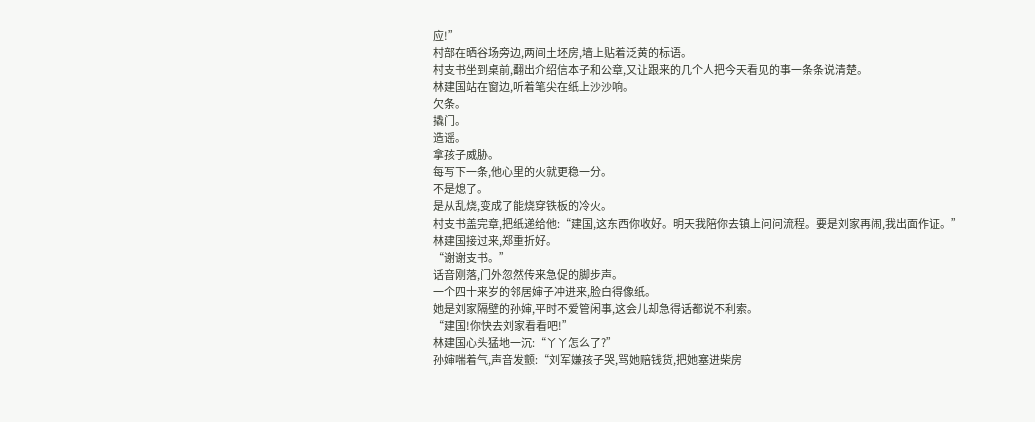应!”
村部在晒谷场旁边,两间土坯房,墙上贴着泛黄的标语。
村支书坐到桌前,翻出介绍信本子和公章,又让跟来的几个人把今天看见的事一条条说清楚。
林建国站在窗边,听着笔尖在纸上沙沙响。
欠条。
撬门。
造谣。
拿孩子威胁。
每写下一条,他心里的火就更稳一分。
不是熄了。
是从乱烧,变成了能烧穿铁板的冷火。
村支书盖完章,把纸递给他:“建国,这东西你收好。明天我陪你去镇上问问流程。要是刘家再闹,我出面作证。”
林建国接过来,郑重折好。
“谢谢支书。”
话音刚落,门外忽然传来急促的脚步声。
一个四十来岁的邻居婶子冲进来,脸白得像纸。
她是刘家隔壁的孙婶,平时不爱管闲事,这会儿却急得话都说不利索。
“建国!你快去刘家看看吧!”
林建国心头猛地一沉:“丫丫怎么了?”
孙婶喘着气,声音发颤:“刘军嫌孩子哭,骂她赔钱货,把她塞进柴房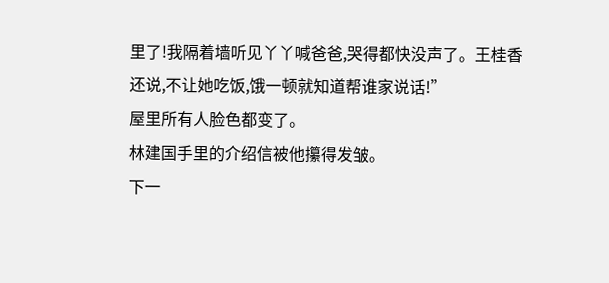里了!我隔着墙听见丫丫喊爸爸,哭得都快没声了。王桂香还说,不让她吃饭,饿一顿就知道帮谁家说话!”
屋里所有人脸色都变了。
林建国手里的介绍信被他攥得发皱。
下一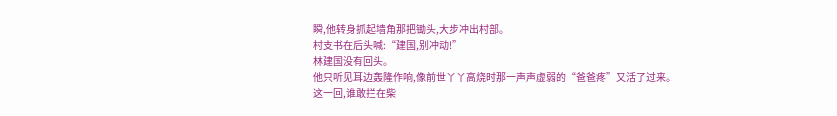瞬,他转身抓起墙角那把锄头,大步冲出村部。
村支书在后头喊:“建国,别冲动!”
林建国没有回头。
他只听见耳边轰隆作响,像前世丫丫高烧时那一声声虚弱的“爸爸疼”又活了过来。
这一回,谁敢拦在柴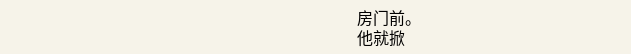房门前。
他就掀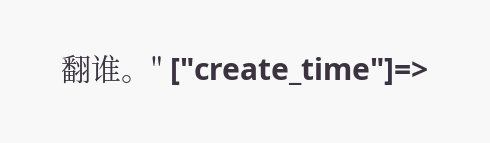翻谁。" ["create_time"]=>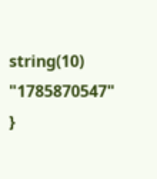string(10) "1785870547" }